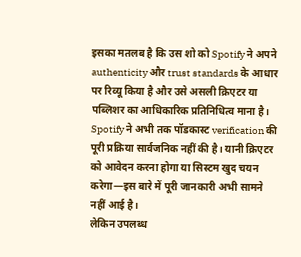इसका मतलब है कि उस शो को Spotify ने अपने authenticity और trust standards के आधार पर रिव्यू किया है और उसे असली क्रिएटर या पब्लिशर का आधिकारिक प्रतिनिधित्व माना है।
Spotify ने अभी तक पॉडकास्ट verification की पूरी प्रक्रिया सार्वजनिक नहीं की है। यानी क्रिएटर को आवेदन करना होगा या सिस्टम खुद चयन करेगा—इस बारे में पूरी जानकारी अभी सामने नहीं आई है।
लेकिन उपलब्ध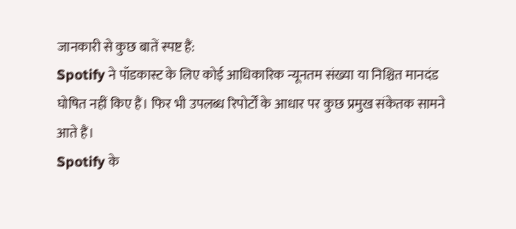जानकारी से कुछ बातें स्पष्ट हैं:
Spotify ने पॉडकास्ट के लिए कोई आधिकारिक न्यूनतम संख्या या निश्चित मानदंड घोषित नहीं किए हैं। फिर भी उपलब्ध रिपोर्टों के आधार पर कुछ प्रमुख संकेतक सामने आते हैं।
Spotify के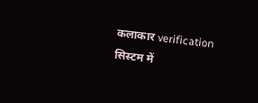कलाकार verification सिस्टम में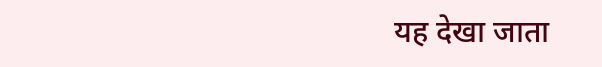यह देखा जाता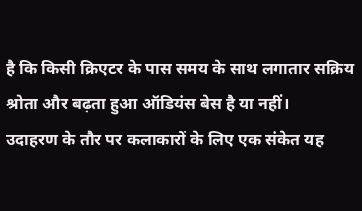है कि किसी क्रिएटर के पास समय के साथ लगातार सक्रिय श्रोता और बढ़ता हुआ ऑडियंस बेस है या नहीं।
उदाहरण के तौर पर कलाकारों के लिए एक संकेत यह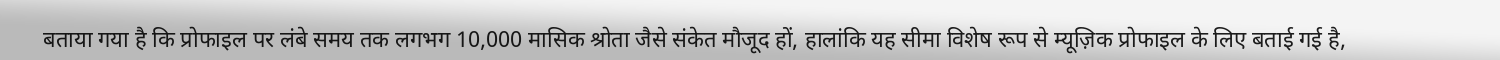बताया गया है कि प्रोफाइल पर लंबे समय तक लगभग 10,000 मासिक श्रोता जैसे संकेत मौजूद हों, हालांकि यह सीमा विशेष रूप से म्यूज़िक प्रोफाइल के लिए बताई गई है,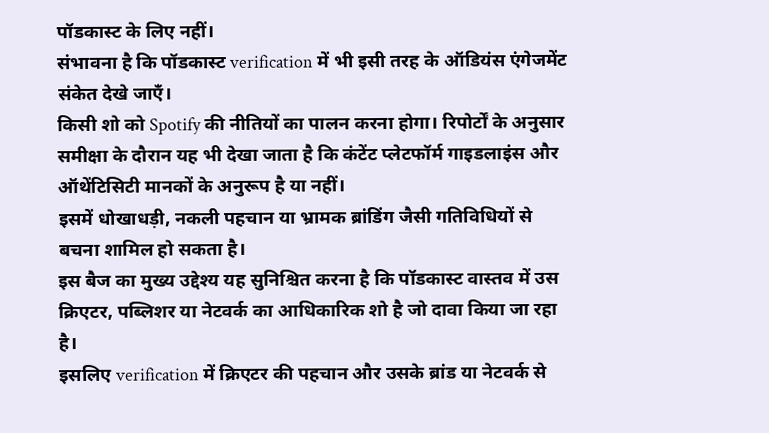पॉडकास्ट के लिए नहीं।
संभावना है कि पॉडकास्ट verification में भी इसी तरह के ऑडियंस एंगेजमेंट संकेत देखे जाएँ।
किसी शो को Spotify की नीतियों का पालन करना होगा। रिपोर्टों के अनुसार समीक्षा के दौरान यह भी देखा जाता है कि कंटेंट प्लेटफॉर्म गाइडलाइंस और ऑथेंटिसिटी मानकों के अनुरूप है या नहीं।
इसमें धोखाधड़ी, नकली पहचान या भ्रामक ब्रांडिंग जैसी गतिविधियों से बचना शामिल हो सकता है।
इस बैज का मुख्य उद्देश्य यह सुनिश्चित करना है कि पॉडकास्ट वास्तव में उस क्रिएटर, पब्लिशर या नेटवर्क का आधिकारिक शो है जो दावा किया जा रहा है।
इसलिए verification में क्रिएटर की पहचान और उसके ब्रांड या नेटवर्क से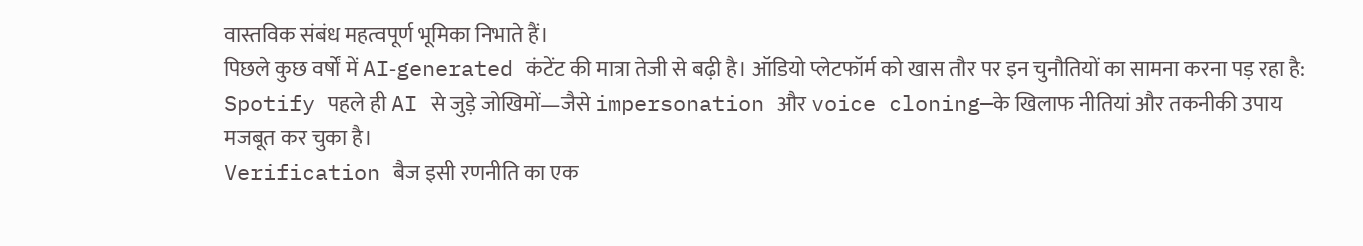वास्तविक संबंध महत्वपूर्ण भूमिका निभाते हैं।
पिछले कुछ वर्षों में AI‑generated कंटेंट की मात्रा तेजी से बढ़ी है। ऑडियो प्लेटफॉर्म को खास तौर पर इन चुनौतियों का सामना करना पड़ रहा है:
Spotify पहले ही AI से जुड़े जोखिमों—जैसे impersonation और voice cloning—के खिलाफ नीतियां और तकनीकी उपाय मजबूत कर चुका है।
Verification बैज इसी रणनीति का एक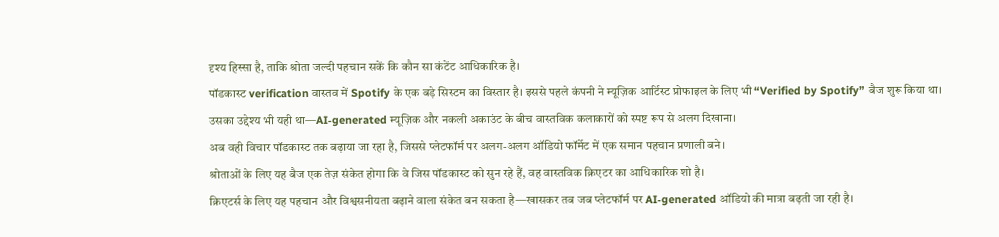दृश्य हिस्सा है, ताकि श्रोता जल्दी पहचान सकें कि कौन सा कंटेंट आधिकारिक है।
पॉडकास्ट verification वास्तव में Spotify के एक बड़े सिस्टम का विस्तार है। इससे पहले कंपनी ने म्यूज़िक आर्टिस्ट प्रोफाइल के लिए भी “Verified by Spotify” बैज शुरू किया था।
उसका उद्देश्य भी यही था—AI‑generated म्यूज़िक और नकली अकाउंट के बीच वास्तविक कलाकारों को स्पष्ट रूप से अलग दिखाना।
अब वही विचार पॉडकास्ट तक बढ़ाया जा रहा है, जिससे प्लेटफॉर्म पर अलग‑अलग ऑडियो फॉर्मेट में एक समान पहचान प्रणाली बने।
श्रोताओं के लिए यह बैज एक तेज़ संकेत होगा कि वे जिस पॉडकास्ट को सुन रहे हैं, वह वास्तविक क्रिएटर का आधिकारिक शो है।
क्रिएटर्स के लिए यह पहचान और विश्वसनीयता बढ़ाने वाला संकेत बन सकता है—खासकर तब जब प्लेटफॉर्म पर AI‑generated ऑडियो की मात्रा बढ़ती जा रही है।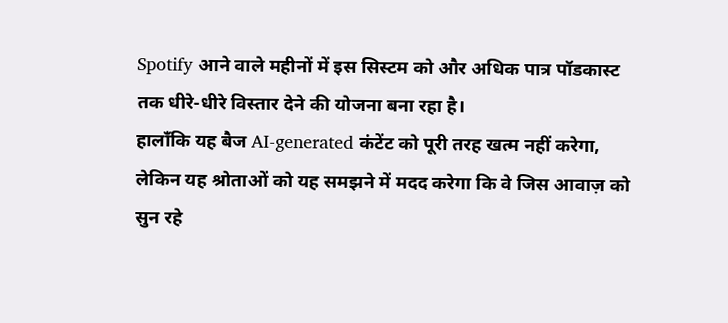Spotify आने वाले महीनों में इस सिस्टम को और अधिक पात्र पॉडकास्ट तक धीरे‑धीरे विस्तार देने की योजना बना रहा है।
हालाँकि यह बैज AI‑generated कंटेंट को पूरी तरह खत्म नहीं करेगा, लेकिन यह श्रोताओं को यह समझने में मदद करेगा कि वे जिस आवाज़ को सुन रहे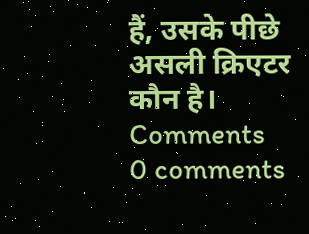हैं, उसके पीछे असली क्रिएटर कौन है।
Comments
0 comments